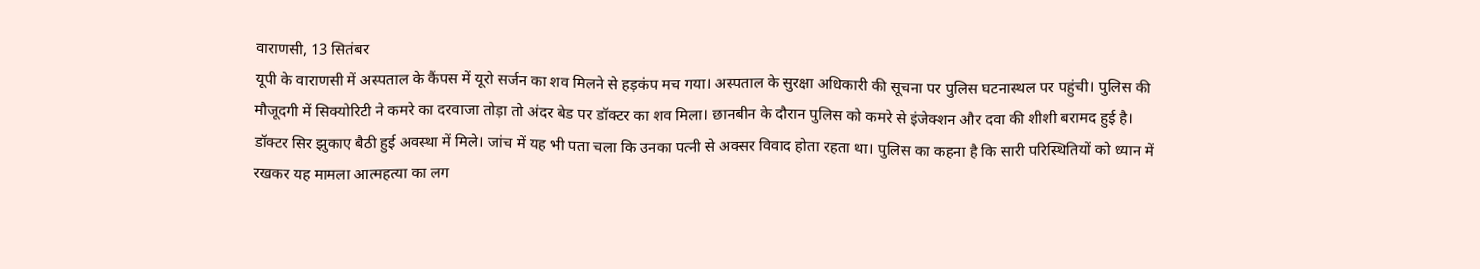वाराणसी, 13 सितंबर
यूपी के वाराणसी में अस्पताल के कैंपस में यूरो सर्जन का शव मिलने से हड़कंप मच गया। अस्पताल के सुरक्षा अधिकारी की सूचना पर पुलिस घटनास्थल पर पहुंची। पुलिस की मौजूदगी में सिक्योरिटी ने कमरे का दरवाजा तोड़ा तो अंदर बेड पर डॉक्टर का शव मिला। छानबीन के दौरान पुलिस को कमरे से इंजेक्शन और दवा की शीशी बरामद हुई है। डॉक्टर सिर झुकाए बैठी हुई अवस्था में मिले। जांच में यह भी पता चला कि उनका पत्नी से अक्सर विवाद होता रहता था। पुलिस का कहना है कि सारी परिस्थितियों को ध्यान में रखकर यह मामला आत्महत्या का लग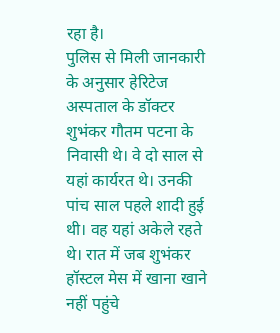रहा है।
पुलिस से मिली जानकारी के अनुसार हेरिटेज अस्पताल के डॉक्टर शुभंकर गौतम पटना के निवासी थे। वे दो साल से यहां कार्यरत थे। उनकी पांच साल पहले शादी हुई थी। वह यहां अकेले रहते थे। रात में जब शुभंकर हॉस्टल मेस में खाना खाने नहीं पहुंचे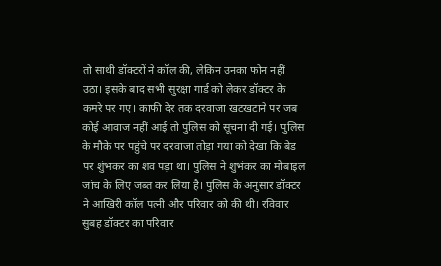तो साथी डॉक्टरों ने कॉल की, लेकिन उनका फोन नहीं उठा। इसके बाद सभी सुरक्षा गार्ड को लेकर डॉक्टर के कमरे पर गए। काफी देर तक दरवाजा खटखटाने पर जब कोई आवाज नहीं आई तो पुलिस को सूचना दी गई। पुलिस के मौके पर पहुंचे पर दरवाजा तोड़ा गया को देखा कि बेड पर शुंभकर का शव पड़ा था। पुलिस ने शुभंकर का मोबाइल जांच के लिए जब्त कर लिया है। पुलिस के अनुसार डॉक्टर ने आखिरी कॉल पत्नी और परिवार को की थी। रविवार सुबह डॉक्टर का परिवार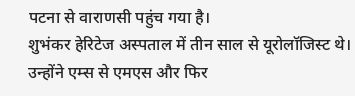पटना से वाराणसी पहुंच गया है।
शुभंकर हेरिटेज अस्पताल में तीन साल से यूरोलॉजिस्ट थे। उन्होंने एम्स से एमएस और फिर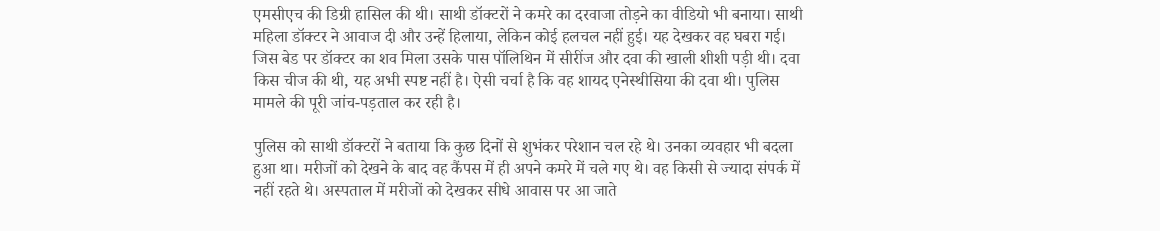एमसीएच की डिग्री हासिल की थी। साथी डॉक्टरों ने कमरे का दरवाजा तोड़ने का वीडियो भी बनाया। साथी महिला डॉक्टर ने आवाज दी और उन्हें हिलाया, लेकिन कोई हलचल नहीं हुई। यह देखकर वह घबरा गई। जिस बेड पर डॉक्टर का शव मिला उसके पास पॉलिथिन में सीरींज और दवा की खाली शीशी पड़ी थी। दवा किस चीज की थी, यह अभी स्पष्ट नहीं है। ऐसी चर्चा है कि वह शायद एनेस्थीसिया की दवा थी। पुलिस मामले की पूरी जांच-पड़ताल कर रही है।

पुलिस को साथी डॉक्टरों ने बताया कि कुछ दिनों से शुभंकर परेशान चल रहे थे। उनका व्यवहार भी बदला हुआ था। मरीजों को देखने के बाद वह कैंपस में ही अपने कमरे में चले गए थे। वह किसी से ज्यादा संपर्क में नहीं रहते थे। अस्पताल में मरीजों को देखकर सीधे आवास पर आ जाते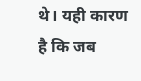थे। यही कारण है कि जब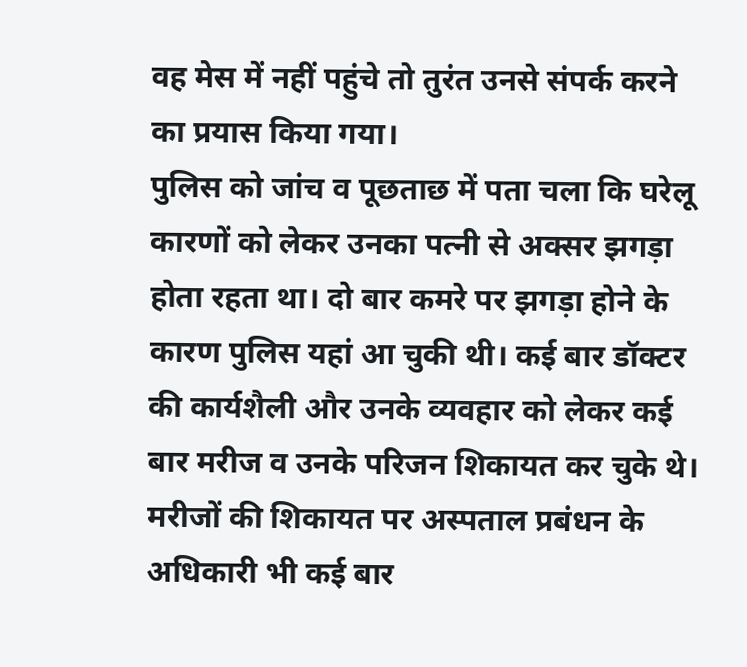वह मेस में नहीं पहुंचे तो तुरंत उनसे संपर्क करने का प्रयास किया गया।
पुलिस को जांच व पूछताछ में पता चला कि घरेलू कारणों को लेकर उनका पत्नी से अक्सर झगड़ा होता रहता था। दो बार कमरे पर झगड़ा होने के कारण पुलिस यहां आ चुकी थी। कई बार डॉक्टर की कार्यशैली और उनके व्यवहार को लेकर कई बार मरीज व उनके परिजन शिकायत कर चुके थे। मरीजों की शिकायत पर अस्पताल प्रबंधन के अधिकारी भी कई बार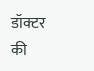डॉक्टर की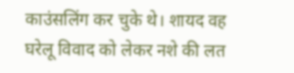काउंसलिंग कर चुके थे। शायद वह घरेलू विवाद को लेकर नशे की लत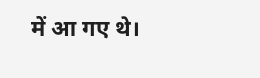में आ गए थे।